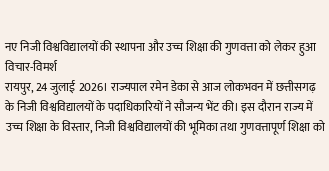नए निजी विश्वविद्यालयों की स्थापना और उच्च शिक्षा की गुणवत्ता को लेकर हुआ विचार-विमर्श
रायपुर, 24 जुलाई 2026। राज्यपाल रमेन डेका से आज लोकभवन में छत्तीसगढ़ के निजी विश्वविद्यालयों के पदाधिकारियों ने सौजन्य भेंट की। इस दौरान राज्य में उच्च शिक्षा के विस्तार, निजी विश्वविद्यालयों की भूमिका तथा गुणवत्तापूर्ण शिक्षा को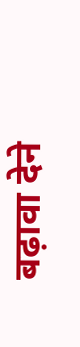बढ़ावा देने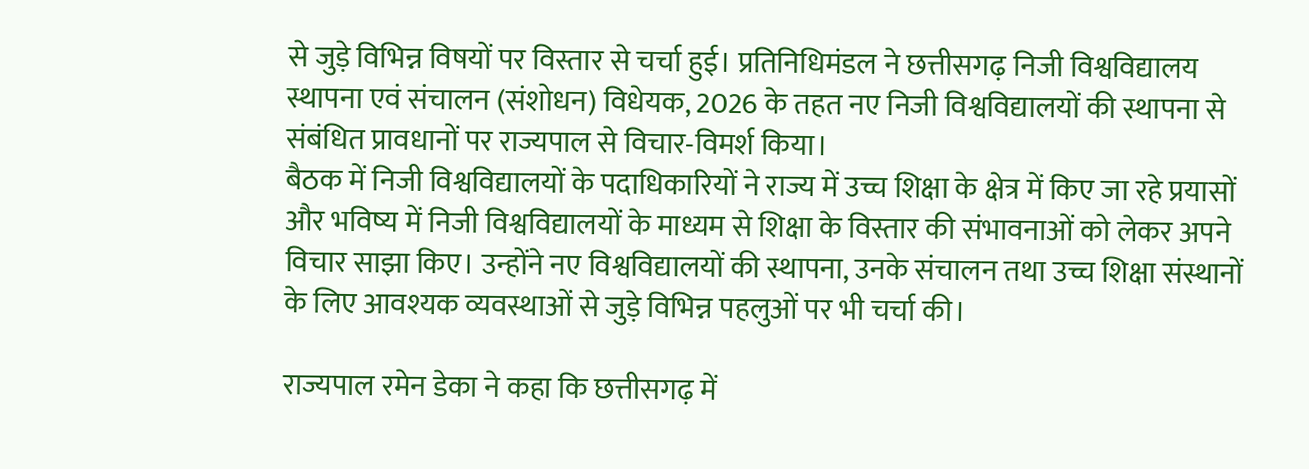से जुड़े विभिन्न विषयों पर विस्तार से चर्चा हुई। प्रतिनिधिमंडल ने छत्तीसगढ़ निजी विश्वविद्यालय स्थापना एवं संचालन (संशोधन) विधेयक, 2026 के तहत नए निजी विश्वविद्यालयों की स्थापना से संबंधित प्रावधानों पर राज्यपाल से विचार-विमर्श किया।
बैठक में निजी विश्वविद्यालयों के पदाधिकारियों ने राज्य में उच्च शिक्षा के क्षेत्र में किए जा रहे प्रयासों और भविष्य में निजी विश्वविद्यालयों के माध्यम से शिक्षा के विस्तार की संभावनाओं को लेकर अपने विचार साझा किए। उन्होंने नए विश्वविद्यालयों की स्थापना, उनके संचालन तथा उच्च शिक्षा संस्थानों के लिए आवश्यक व्यवस्थाओं से जुड़े विभिन्न पहलुओं पर भी चर्चा की।

राज्यपाल रमेन डेका ने कहा कि छत्तीसगढ़ में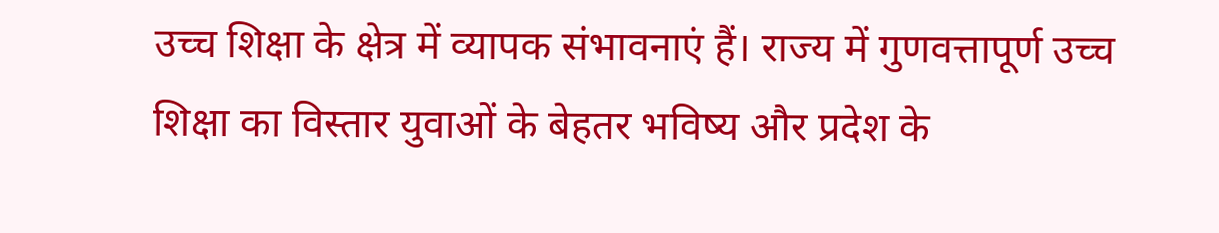उच्च शिक्षा के क्षेत्र में व्यापक संभावनाएं हैं। राज्य में गुणवत्तापूर्ण उच्च शिक्षा का विस्तार युवाओं के बेहतर भविष्य और प्रदेश के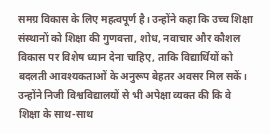समग्र विकास के लिए महत्वपूर्ण है। उन्होंने कहा कि उच्च शिक्षा संस्थानों को शिक्षा की गुणवत्ता, शोध, नवाचार और कौशल विकास पर विशेष ध्यान देना चाहिए, ताकि विद्यार्थियों को बदलती आवश्यकताओं के अनुरूप बेहतर अवसर मिल सकें।
उन्होंने निजी विश्वविद्यालयों से भी अपेक्षा व्यक्त की कि वे शिक्षा के साथ-साथ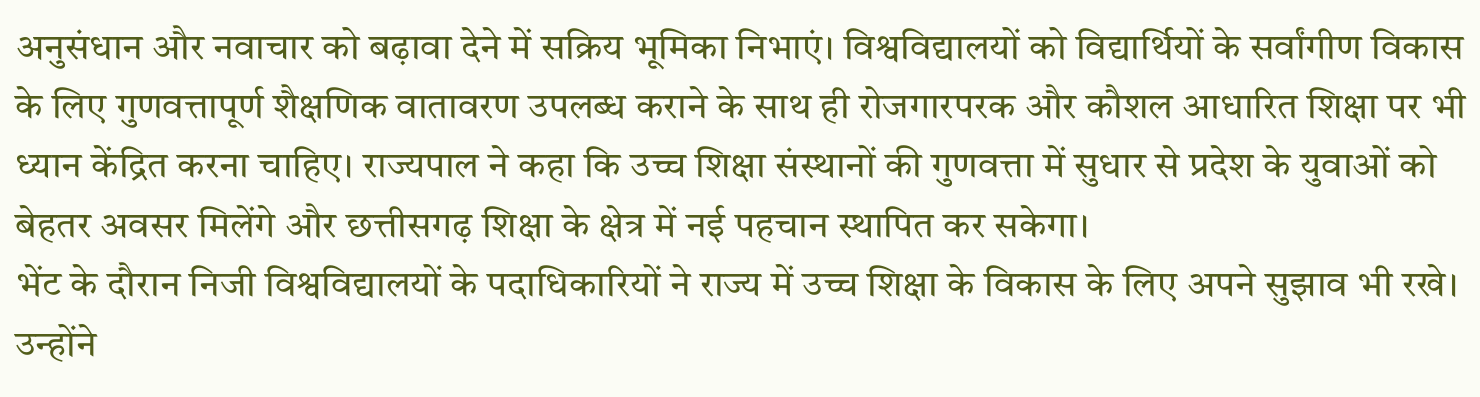अनुसंधान और नवाचार को बढ़ावा देने में सक्रिय भूमिका निभाएं। विश्वविद्यालयों को विद्यार्थियों के सर्वांगीण विकास के लिए गुणवत्तापूर्ण शैक्षणिक वातावरण उपलब्ध कराने के साथ ही रोजगारपरक और कौशल आधारित शिक्षा पर भी ध्यान केंद्रित करना चाहिए। राज्यपाल ने कहा कि उच्च शिक्षा संस्थानों की गुणवत्ता में सुधार से प्रदेश के युवाओं को बेहतर अवसर मिलेंगे और छत्तीसगढ़ शिक्षा के क्षेत्र में नई पहचान स्थापित कर सकेगा।
भेंट के दौरान निजी विश्वविद्यालयों के पदाधिकारियों ने राज्य में उच्च शिक्षा के विकास के लिए अपने सुझाव भी रखे। उन्होंने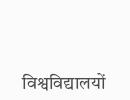विश्वविद्यालयों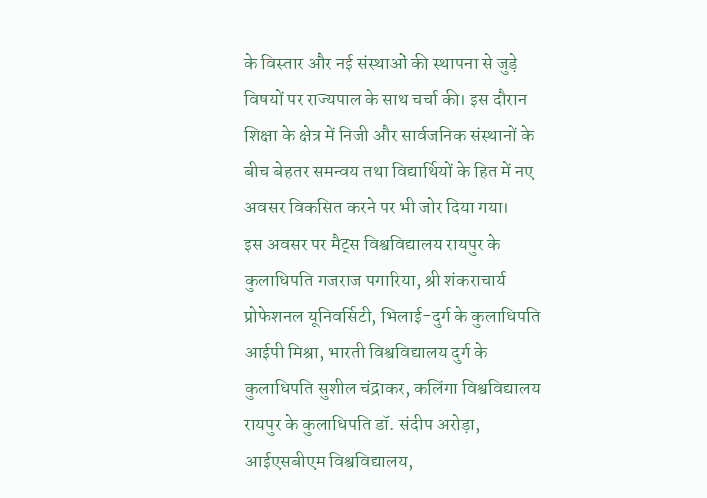के विस्तार और नई संस्थाओं की स्थापना से जुड़े विषयों पर राज्यपाल के साथ चर्चा की। इस दौरान शिक्षा के क्षेत्र में निजी और सार्वजनिक संस्थानों के बीच बेहतर समन्वय तथा विद्यार्थियों के हित में नए अवसर विकसित करने पर भी जोर दिया गया।
इस अवसर पर मैट्स विश्वविद्यालय रायपुर के कुलाधिपति गजराज पगारिया, श्री शंकराचार्य प्रोफेशनल यूनिवर्सिटी, भिलाई-दुर्ग के कुलाधिपति आईपी मिश्रा, भारती विश्वविद्यालय दुर्ग के कुलाधिपति सुशील चंद्राकर, कलिंगा विश्वविद्यालय रायपुर के कुलाधिपति डॉ. संदीप अरोड़ा, आईएसबीएम विश्वविद्यालय,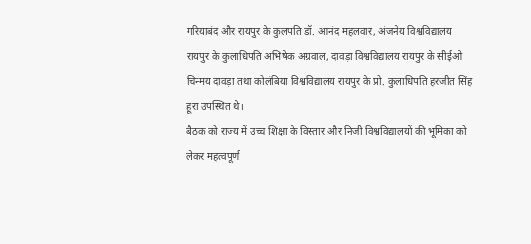गरियाबंद और रायपुर के कुलपति डॉ. आनंद महलवार, अंजनेय विश्वविद्यालय रायपुर के कुलाधिपति अभिषेक अग्रवाल, दावड़ा विश्वविद्यालय रायपुर के सीईओ चिन्मय दावड़ा तथा कोलंबिया विश्वविद्यालय रायपुर के प्रो. कुलाधिपति हरजीत सिंह हूरा उपस्थित थे।
बैठक को राज्य में उच्च शिक्षा के विस्तार और निजी विश्वविद्यालयों की भूमिका को लेकर महत्वपूर्ण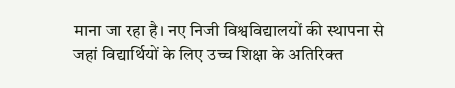माना जा रहा है। नए निजी विश्वविद्यालयों की स्थापना से जहां विद्यार्थियों के लिए उच्च शिक्षा के अतिरिक्त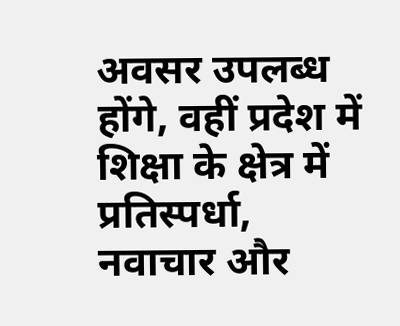अवसर उपलब्ध होंगे, वहीं प्रदेश में शिक्षा के क्षेत्र में प्रतिस्पर्धा, नवाचार और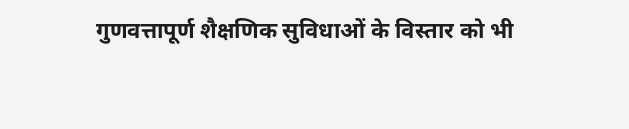गुणवत्तापूर्ण शैक्षणिक सुविधाओं के विस्तार को भी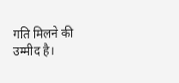गति मिलने की उम्मीद है।